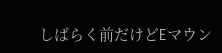しばらく前だけどEマウン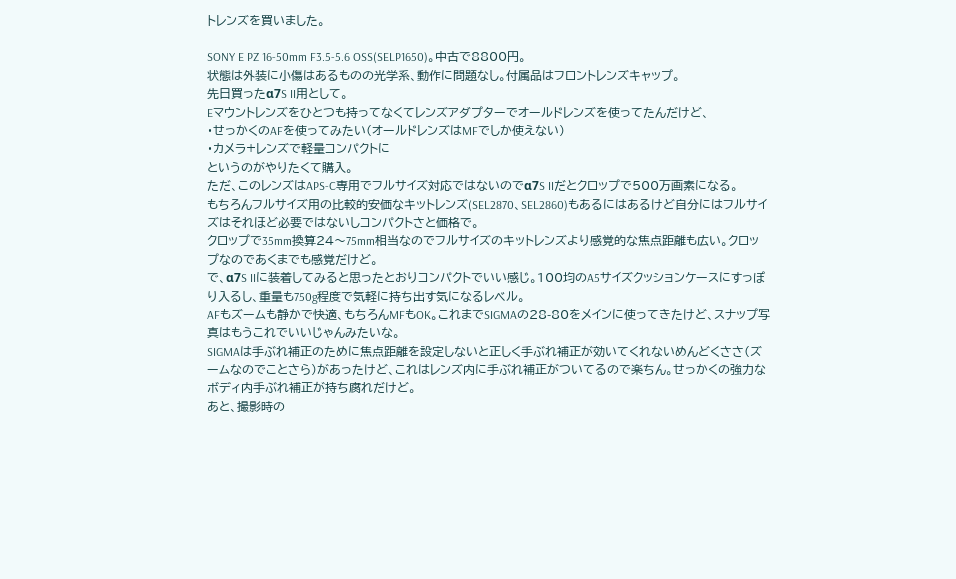トレンズを買いました。

SONY E PZ 16-50mm F3.5-5.6 OSS(SELP1650)。中古で8800円。
状態は外装に小傷はあるものの光学系、動作に問題なし。付属品はフロントレンズキャップ。
先日買ったα7S II用として。
Eマウントレンズをひとつも持ってなくてレンズアダプターでオールドレンズを使ってたんだけど、
・せっかくのAFを使ってみたい(オールドレンズはMFでしか使えない)
・カメラ+レンズで軽量コンパクトに
というのがやりたくて購入。
ただ、このレンズはAPS-C専用でフルサイズ対応ではないのでα7S IIだとクロップで500万画素になる。
もちろんフルサイズ用の比較的安価なキットレンズ(SEL2870、SEL2860)もあるにはあるけど自分にはフルサイズはそれほど必要ではないしコンパクトさと価格で。
クロップで35mm換算24〜75mm相当なのでフルサイズのキットレンズより感覚的な焦点距離も広い。クロップなのであくまでも感覚だけど。
で、α7S IIに装着してみると思ったとおりコンパクトでいい感じ。100均のA5サイズクッションケースにすっぽり入るし、重量も750g程度で気軽に持ち出す気になるレベル。
AFもズームも静かで快適、もちろんMFもOK。これまでSIGMAの28-80をメインに使ってきたけど、スナップ写真はもうこれでいいじゃんみたいな。
SIGMAは手ぶれ補正のために焦点距離を設定しないと正しく手ぶれ補正が効いてくれないめんどくささ(ズームなのでことさら)があったけど、これはレンズ内に手ぶれ補正がついてるので楽ちん。せっかくの強力なボディ内手ぶれ補正が持ち腐れだけど。
あと、撮影時の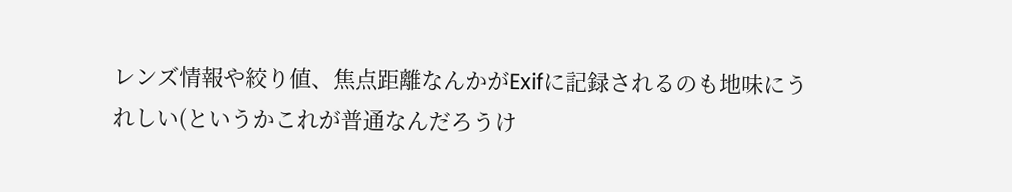レンズ情報や絞り値、焦点距離なんかがExifに記録されるのも地味にうれしい(というかこれが普通なんだろうけ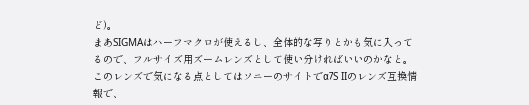ど)。
まあSIGMAはハーフマクロが使えるし、全体的な写りとかも気に入ってるので、フルサイズ用ズームレンズとして使い分ければいいのかなと。
このレンズで気になる点としてはソニーのサイトでα7S IIのレンズ互換情報で、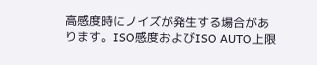高感度時にノイズが発生する場合があります。ISO感度およびISO AUTO上限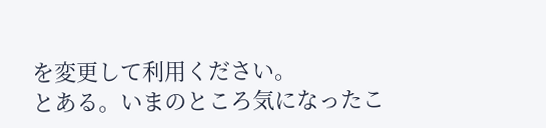を変更して利用ください。
とある。いまのところ気になったこ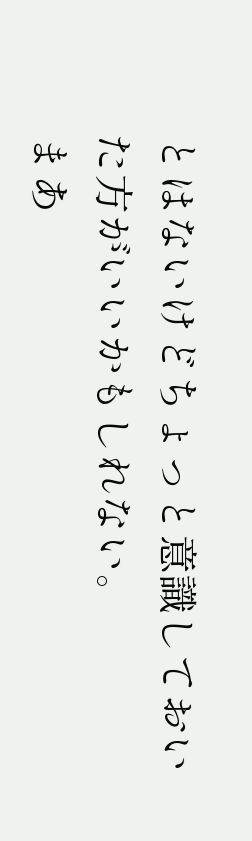とはないけどちょっと意識しておいた方がいいかもしれない。
まあ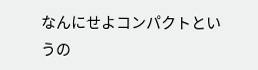なんにせよコンパクトというの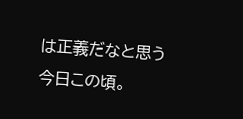は正義だなと思う今日この頃。